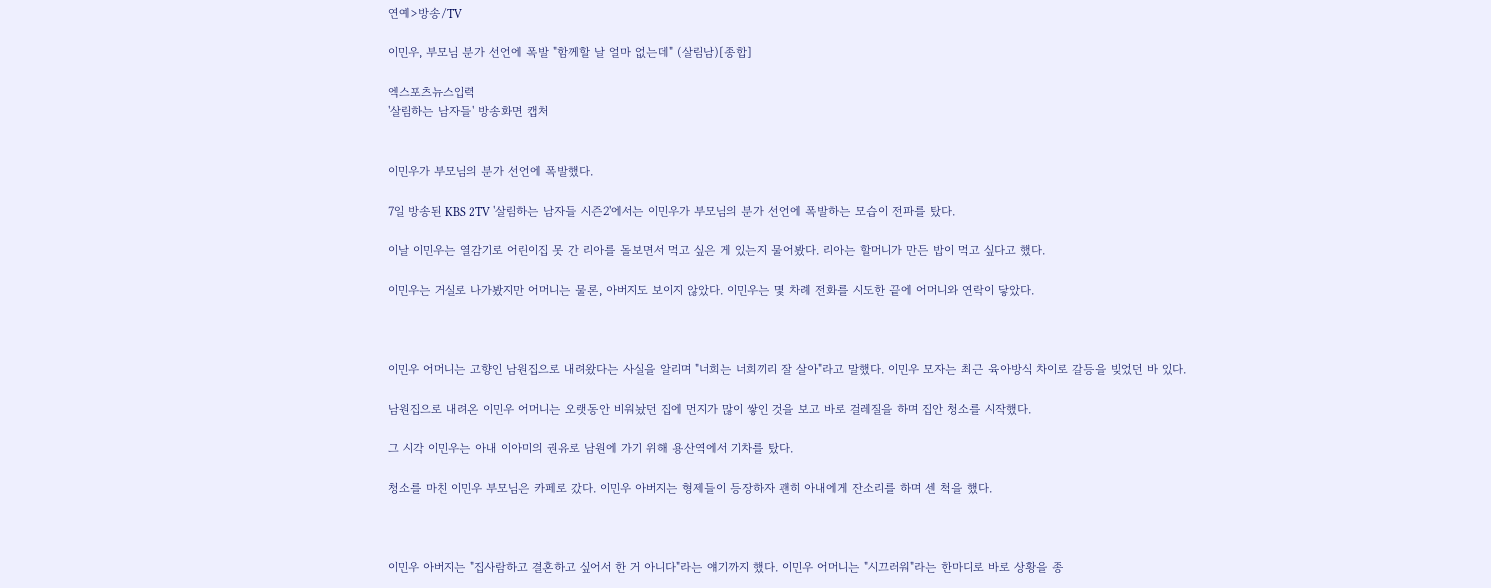연예>방송/TV

이민우, 부모님 분가 선언에 폭발 "함께할 날 얼마 없는데" (살림남)[종합]

엑스포츠뉴스입력
'살림하는 남자들' 방송화면 캡처


이민우가 부모님의 분가 선언에 폭발했다.

7일 방송된 KBS 2TV '살림하는 남자들 시즌2'에서는 이민우가 부모님의 분가 선언에 폭발하는 모습이 전파를 탔다.

이날 이민우는 열감기로 어린이집 못 간 리아를 돌보면서 먹고 싶은 게 있는지 물어봤다. 리아는 할머니가 만든 밥이 먹고 싶다고 했다.

이민우는 거실로 나가봤지만 어머니는 물론, 아버지도 보이지 않았다. 이민우는 몇 차례 전화를 시도한 끝에 어머니와 연락이 닿았다.



이민우 어머니는 고향인 남원집으로 내려왔다는 사실을 알리며 "너희는 너희끼리 잘 살아"라고 말했다. 이민우 모자는 최근 육아방식 차이로 갈등을 빚었던 바 있다.

남원집으로 내려온 이민우 어머니는 오랫동안 비워놨던 집에 먼지가 많이 쌓인 것을 보고 바로 걸레질을 하며 집안 청소를 시작했다.

그 시각 이민우는 아내 이아미의 권유로 남원에 가기 위해 용산역에서 기차를 탔다.

청소를 마친 이민우 부모님은 카페로 갔다. 이민우 아버지는 형제들이 등장하자 괜히 아내에게 잔소리를 하며 센 척을 했다.



이민우 아버지는 "집사람하고 결혼하고 싶어서 한 거 아니다"라는 얘기까지 했다. 이민우 어머니는 "시끄러워"라는 한마디로 바로 상황을 종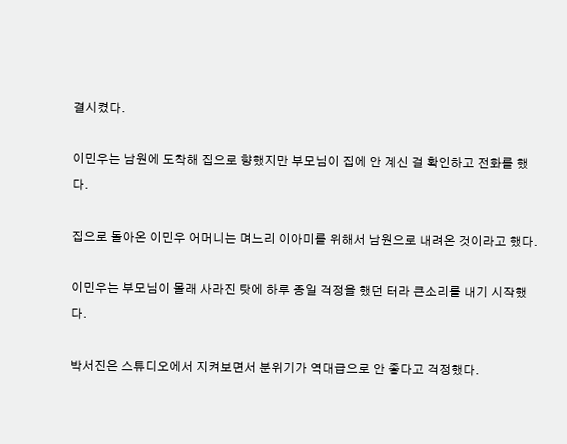결시켰다.

이민우는 남원에 도착해 집으로 향했지만 부모님이 집에 안 계신 걸 확인하고 전화를 했다.

집으로 돌아온 이민우 어머니는 며느리 이아미를 위해서 남원으로 내려온 것이라고 했다.

이민우는 부모님이 몰래 사라진 탓에 하루 종일 걱정을 했던 터라 큰소리를 내기 시작했다.

박서진은 스튜디오에서 지켜보면서 분위기가 역대급으로 안 좋다고 걱정했다.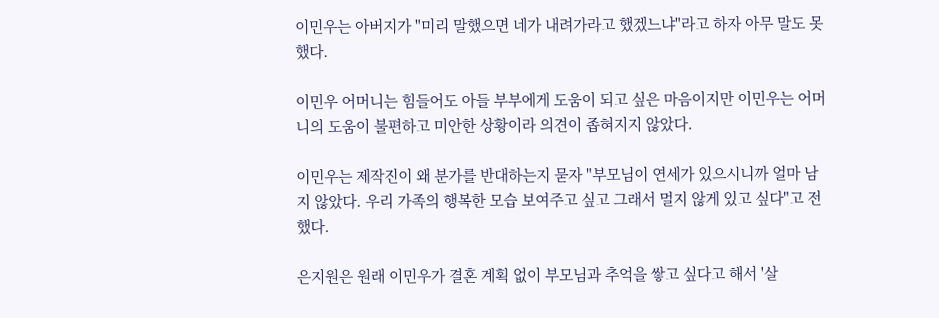이민우는 아버지가 "미리 말했으면 네가 내려가라고 했겠느냐"라고 하자 아무 말도 못했다.

이민우 어머니는 힘들어도 아들 부부에게 도움이 되고 싶은 마음이지만 이민우는 어머니의 도움이 불편하고 미안한 상황이라 의견이 좁혀지지 않았다.

이민우는 제작진이 왜 분가를 반대하는지 묻자 "부모님이 연세가 있으시니까 얼마 남지 않았다. 우리 가족의 행복한 모습 보여주고 싶고 그래서 멀지 않게 있고 싶다"고 전했다.

은지원은 원래 이민우가 결혼 계획 없이 부모님과 추억을 쌓고 싶다고 해서 '살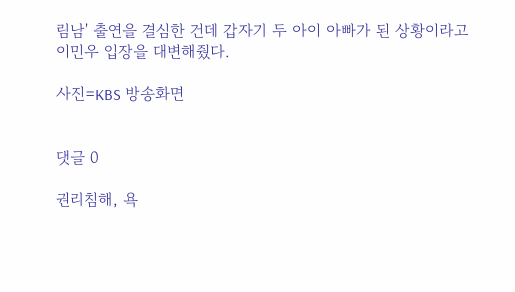림남' 출연을 결심한 건데 갑자기 두 아이 아빠가 된 상황이라고 이민우 입장을 대변해줬다.

사진=KBS 방송화면


댓글 0

권리침해, 욕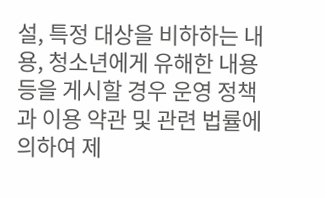설, 특정 대상을 비하하는 내용, 청소년에게 유해한 내용 등을 게시할 경우 운영 정책과 이용 약관 및 관련 법률에 의하여 제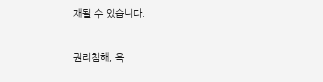재될 수 있습니다.

권리침해, 욕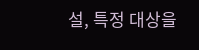설, 특정 대상을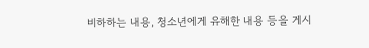비하하는 내용, 청소년에게 유해한 내용 등을 게시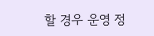할 경우 운영 정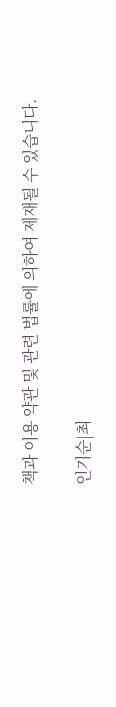책과 이용 약관 및 관련 법률에 의하여 제재될 수 있습니다.

인기순|최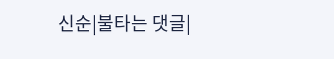신순|불타는 댓글|